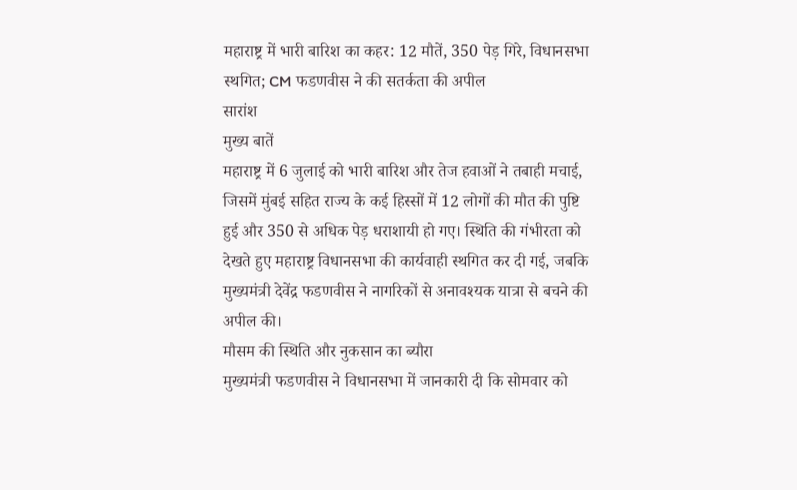महाराष्ट्र में भारी बारिश का कहर: 12 मौतें, 350 पेड़ गिरे, विधानसभा स्थगित; CM फडणवीस ने की सतर्कता की अपील
सारांश
मुख्य बातें
महाराष्ट्र में 6 जुलाई को भारी बारिश और तेज हवाओं ने तबाही मचाई, जिसमें मुंबई सहित राज्य के कई हिस्सों में 12 लोगों की मौत की पुष्टि हुई और 350 से अधिक पेड़ धराशायी हो गए। स्थिति की गंभीरता को देखते हुए महाराष्ट्र विधानसभा की कार्यवाही स्थगित कर दी गई, जबकि मुख्यमंत्री देवेंद्र फडणवीस ने नागरिकों से अनावश्यक यात्रा से बचने की अपील की।
मौसम की स्थिति और नुकसान का ब्यौरा
मुख्यमंत्री फडणवीस ने विधानसभा में जानकारी दी कि सोमवार को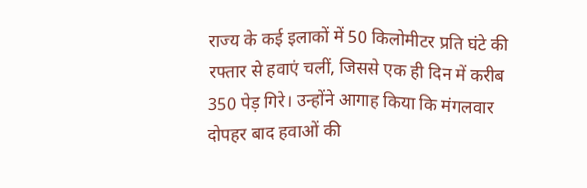राज्य के कई इलाकों में 50 किलोमीटर प्रति घंटे की रफ्तार से हवाएं चलीं, जिससे एक ही दिन में करीब 350 पेड़ गिरे। उन्होंने आगाह किया कि मंगलवार दोपहर बाद हवाओं की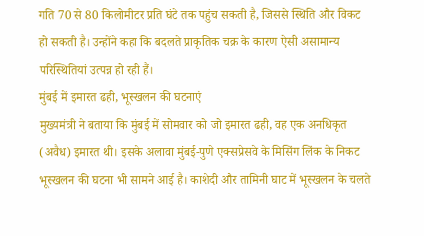गति 70 से 80 किलोमीटर प्रति घंटे तक पहुंच सकती है, जिससे स्थिति और विकट हो सकती है। उन्होंने कहा कि बदलते प्राकृतिक चक्र के कारण ऐसी असामान्य परिस्थितियां उत्पन्न हो रही हैं।
मुंबई में इमारत ढही, भूस्खलन की घटनाएं
मुख्यमंत्री ने बताया कि मुंबई में सोमवार को जो इमारत ढही, वह एक अनधिकृत (अवैध) इमारत थी। इसके अलावा मुंबई-पुणे एक्सप्रेसवे के मिसिंग लिंक के निकट भूस्खलन की घटना भी सामने आई है। काशेदी और तामिनी घाट में भूस्खलन के चलते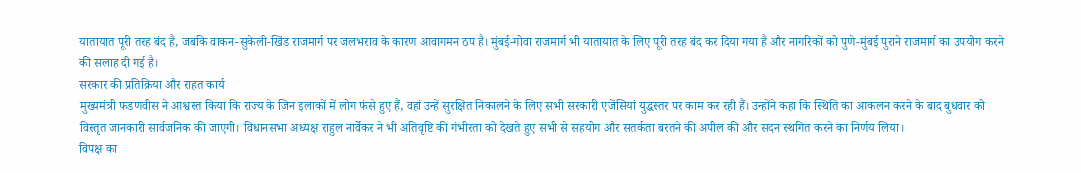यातायात पूरी तरह बंद है, जबकि वाकन-सुकेली-खिंड राजमार्ग पर जलभराव के कारण आवागमन ठप है। मुंबई-गोवा राजमार्ग भी यातायात के लिए पूरी तरह बंद कर दिया गया है और नागरिकों को पुणे-मुंबई पुराने राजमार्ग का उपयोग करने की सलाह दी गई है।
सरकार की प्रतिक्रिया और राहत कार्य
मुख्यमंत्री फडणवीस ने आश्वस्त किया कि राज्य के जिन इलाकों में लोग फंसे हुए हैं, वहां उन्हें सुरक्षित निकालने के लिए सभी सरकारी एजेंसियां युद्धस्तर पर काम कर रही हैं। उन्होंने कहा कि स्थिति का आकलन करने के बाद बुधवार को विस्तृत जानकारी सार्वजनिक की जाएगी। विधानसभा अध्यक्ष राहुल नार्वेकर ने भी अतिवृष्टि की गंभीरता को देखते हुए सभी से सहयोग और सतर्कता बरतने की अपील की और सदन स्थगित करने का निर्णय लिया।
विपक्ष का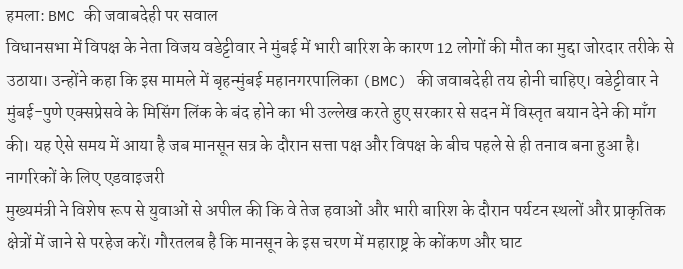हमला: BMC की जवाबदेही पर सवाल
विधानसभा में विपक्ष के नेता विजय वडेट्टीवार ने मुंबई में भारी बारिश के कारण 12 लोगों की मौत का मुद्दा जोरदार तरीके से उठाया। उन्होंने कहा कि इस मामले में बृहन्मुंबई महानगरपालिका (BMC) की जवाबदेही तय होनी चाहिए। वडेट्टीवार ने मुंबई-पुणे एक्सप्रेसवे के मिसिंग लिंक के बंद होने का भी उल्लेख करते हुए सरकार से सदन में विस्तृत बयान देने की माँग की। यह ऐसे समय में आया है जब मानसून सत्र के दौरान सत्ता पक्ष और विपक्ष के बीच पहले से ही तनाव बना हुआ है।
नागरिकों के लिए एडवाइजरी
मुख्यमंत्री ने विशेष रूप से युवाओं से अपील की कि वे तेज हवाओं और भारी बारिश के दौरान पर्यटन स्थलों और प्राकृतिक क्षेत्रों में जाने से परहेज करें। गौरतलब है कि मानसून के इस चरण में महाराष्ट्र के कोंकण और घाट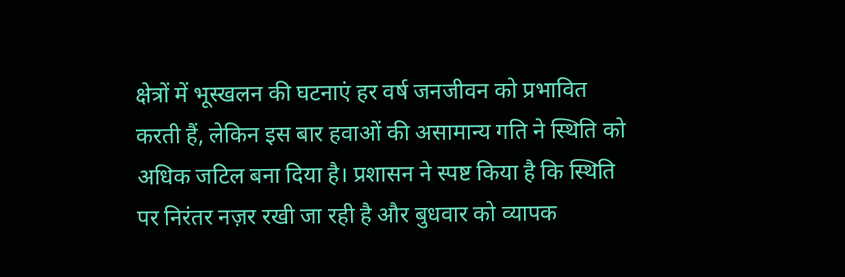क्षेत्रों में भूस्खलन की घटनाएं हर वर्ष जनजीवन को प्रभावित करती हैं, लेकिन इस बार हवाओं की असामान्य गति ने स्थिति को अधिक जटिल बना दिया है। प्रशासन ने स्पष्ट किया है कि स्थिति पर निरंतर नज़र रखी जा रही है और बुधवार को व्यापक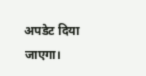अपडेट दिया जाएगा।